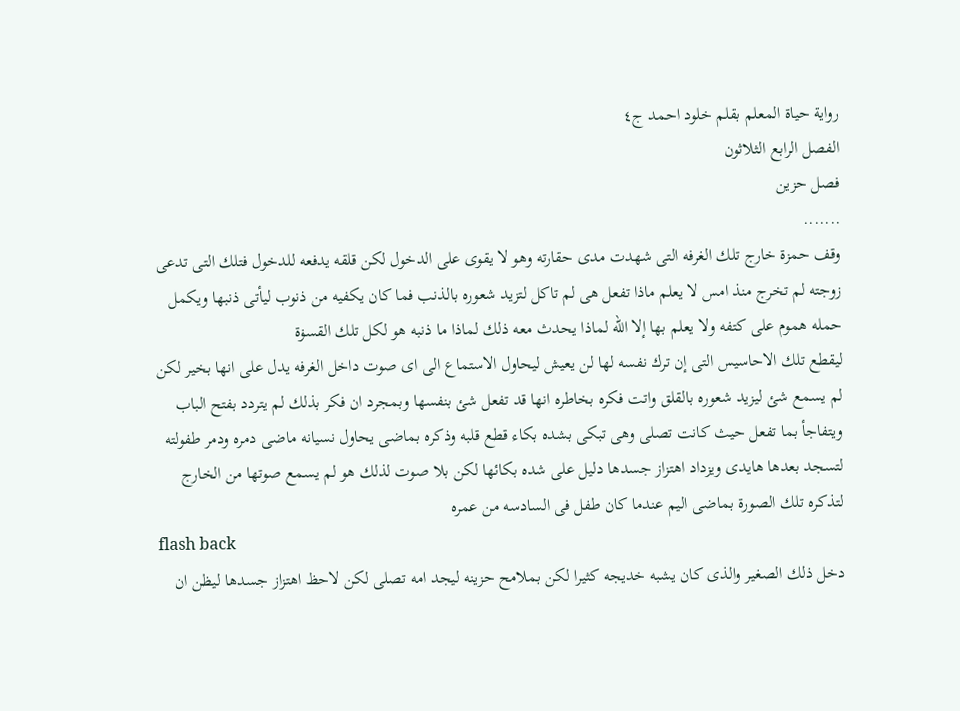رواية حياة المعلم بقلم خلود احمد ج٤
الفصل الرابع الثلاثون
فصل حزين
.......
وقف حمزة خارج تلك الغرفه التى شهدت مدى حقارته وهو لا يقوى على الدخول لكن قلقه يدفعه للدخول فتلك التى تدعى زوجته لم تخرج منذ امس لا يعلم ماذا تفعل هى لم تاكل لتزيد شعوره بالذنب فما كان يكفيه من ذنوب ليأتى ذنبها ويكمل حمله هموم على كتفه ولا يعلم بها إلا الله لماذا يحدث معه ذلك لماذا ما ذنبه هو لكل تلك القسۏة
ليقطع تلك الاحاسيس التى إن ترك نفسه لها لن يعيش ليحاول الاستماع الى اى صوت داخل الغرفه يدل على انها بخير لكن لم يسمع شئ ليزيد شعوره بالقلق واتت فكره بخاطره انها قد تفعل شئ بنفسها وبمجرد ان فكر بذلك لم يتردد بفتح الباب ويتفاجأ بما تفعل حيث كانت تصلى وهى تبكى بشده بكاء قطع قلبه وذكره بماضى يحاول نسيانه ماضى دمره ودمر طفولته
لتسجد بعدها هايدى ويزداد اهتزاز جسدها دليل على شده بكائها لكن بلا صوت لذلك هو لم يسمع صوتها من الخارج لتذكره تلك الصورة بماضى اليم عندما كان طفل فى السادسه من عمره
flash back
دخل ذلك الصغير والذى كان يشبه خديجه كثيرا لكن بملامح حزينه ليجد امه تصلى لكن لاحظ اهتزاز جسدها ليظن ان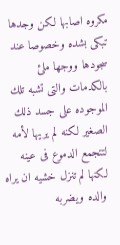مكروه اصابها لكن وجدها تبكى بشده وخصوصا عند سجودها ووجها ملئ بالكدمات والتى تشبه تلك الموجوده على جسد ذلك الصغير لكنه لم يريها لأمه لتتجمع الدموع فى عينه لكنها لم تنزل خشيه ان يراه والده ويضربه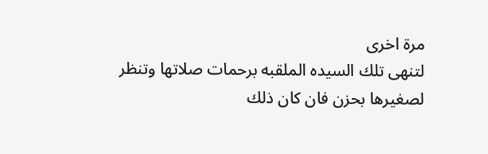مرة اخرى
لتنهى تلك السيده الملقبه برحمات صلاتها وتنظر لصغيرها بحزن فان كان ذلك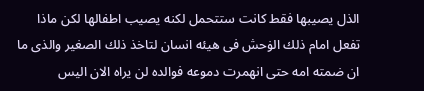الذل يصيبها فقط كانت ستتحمل لكنه يصيب اطفالها لكن ماذا تفعل امام ذلك الۏحش فى هيئه انسان لتاخذ ذلك الصغير والذى ما ان ضمته امه حتى انهمرت دموعه فوالده لن يراه الان اليس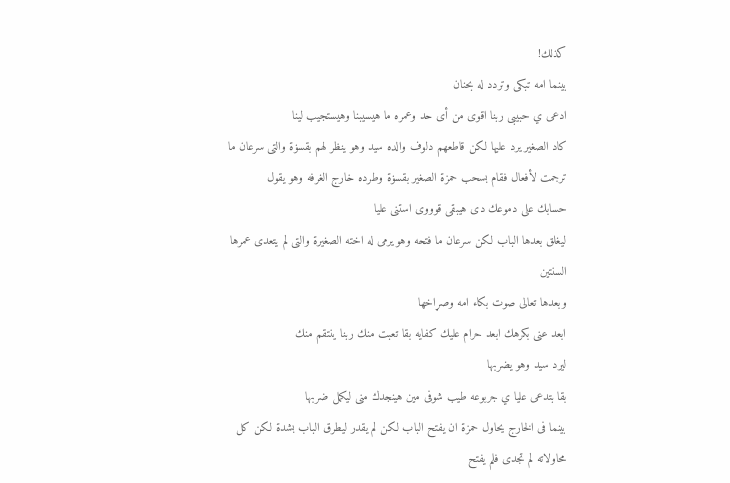كذلك!
بينما امه تبكى وتردد له بحنان
ادعى ي حبيبى ربنا اقوى من أى حد وعمره ما هيسيبنا وهيستجيب لينا
كاد الصغير يرد عليها لكن قاطعهم دلوف والده سيد وهو ينظر لهم بقسۏة والتى سرعان ما ترجمت لأفعال فقام بسحب حمزة الصغير بقسۏة وطرده خارج الغرفه وهو يقول
حسابك على دموعك دى هيبقى قوووى استنى عليا
ليغلق بعدها الباب لكن سرعان ما فتحه وهو يرمى له اخته الصغيرة والتى لم يتعدى عمرها السنتين
وبعدها تعالى صوت بكاء امه وصړاخها
ابعد عنى بكرهك ابعد حرام عليك كفايه بقا تعبت منك ربنا ينتقم منك
ليرد سيد وهو يضربها
بقا بتدعى عليا ي جربوعه طيب شوفى مين هينجدك منى ليكمل ضربها
بينما فى الخارج يحاول حمزة ان يفتح الباب لكن لم يقدر ليطرق الباب بشدة لكن كل محاولاته لم تجدى فلم يفتح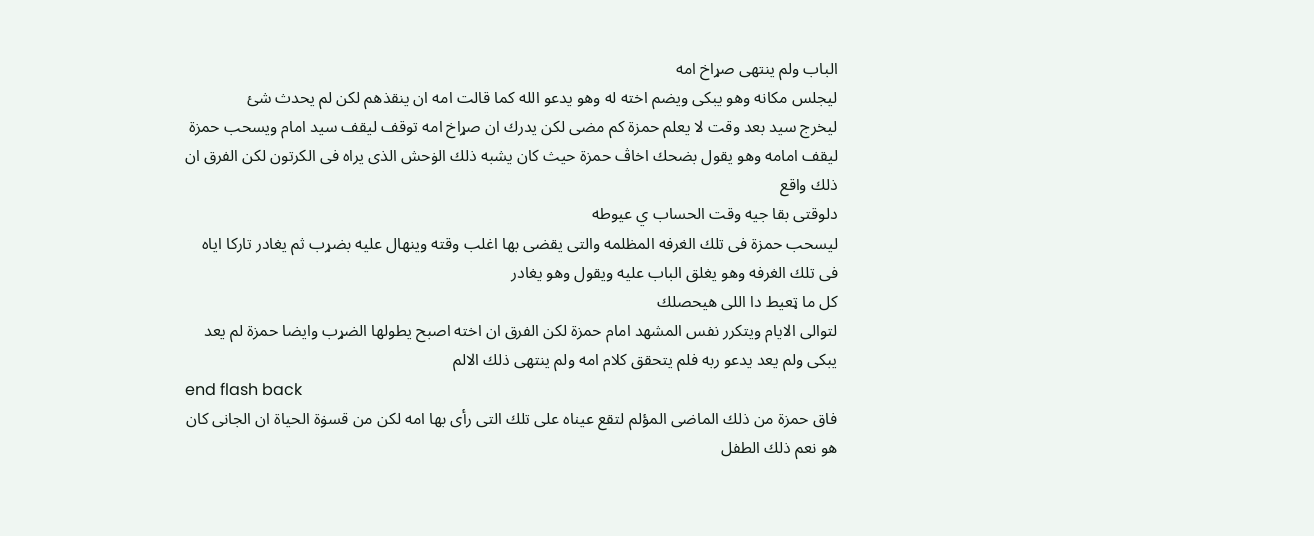الباب ولم ينتهى صړاخ امه
ليجلس مكانه وهو يبكى ويضم اخته له وهو يدعو الله كما قالت امه ان ينقذهم لكن لم يحدث شئ
ليخرج سيد بعد وقت لا يعلم حمزة كم مضى لكن يدرك ان صړاخ امه توقف ليقف سيد امام ويسحب حمزة ليقف امامه وهو يقول بضحك اخاڤ حمزة حيث كان يشبه ذلك الۏحش الذى يراه فى الكرتون لكن الفرق ان ذلك واقع
دلوقتى بقا جيه وقت الحساب ي عيوطه
ليسحب حمزة فى تلك الغرفه المظلمه والتى يقضى بها اغلب وقته وينهال عليه بضړب ثم يغادر تاركا اياه فى تلك الغرفه وهو يغلق الباب عليه ويقول وهو يغادر
كل ما ټعيط دا اللى هيحصلك
لتوالى الايام ويتكرر نفس المشهد امام حمزة لكن الفرق ان اخته اصبح يطولها الضړب وايضا حمزة لم يعد يبكى ولم يعد يدعو ربه فلم يتحقق كلام امه ولم ينتهى ذلك الالم
end flash back
فاق حمزة من ذلك الماضى المؤلم لتقع عيناه على تلك التى رأى بها امه لكن من قسۏة الحياة ان الجانى كان هو نعم ذلك الطفل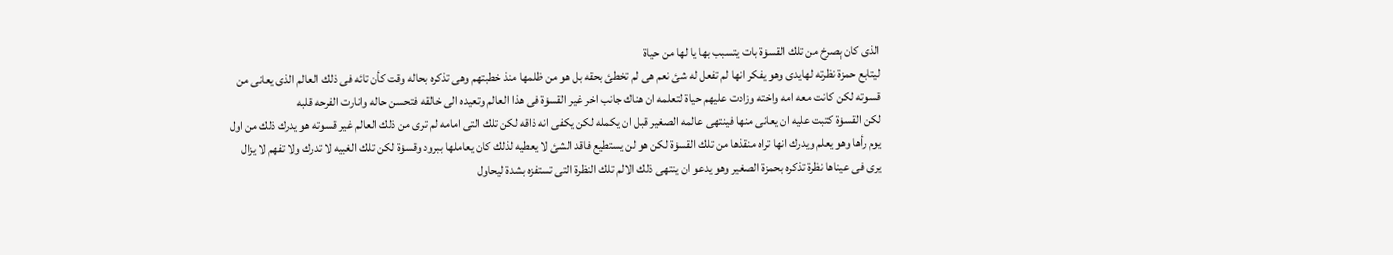الذى كان ېصرخ من تلك القسۏة بات يتسبب بها يا لها من حياة
ليتابع حمزة نظرته لهايدى وهو يفكر انها لم تفعل له شئ نعم هى لم تخطئ بحقه بل هو من ظلمها منذ خطبتهم وهى تذكره بحاله وقت كأن تائه فى ذلك العالم الذى يعانى من قسوته لكن كانت معه امه واخته وزادت عليهم حياة لتعلمه ان هناك جانب اخر غير القسۏة فى هذا العالم وتعيده الى خالقه فتحسن حاله وانارت الفرحه قلبه
لكن القسۏة كتبت عليه ان يعانى منها فينتهى عالمه الصغير قبل ان يكمله لكن يكفى انه ذاقه لكن تلك التى امامه لم ترى من ذلك العالم غير قسوته هو يدرك ذلك من اول يوم رأها وهو يعلم ويدرك انها تراه منقذها من تلك القسۏة لكن هو لن يستطيع فاقد الشئ لا يعطيه لذلك كان يعاملها ببرود وقسۏة لكن تلك الغبيه لا تدرك ولا تفهم لا يزال يرى فى عيناها نظرة تذكره بحمزة الصغير وهو يدعو ان ينتهى ذلك الالم تلك النظرة التى تستفزه بشدة ليحاول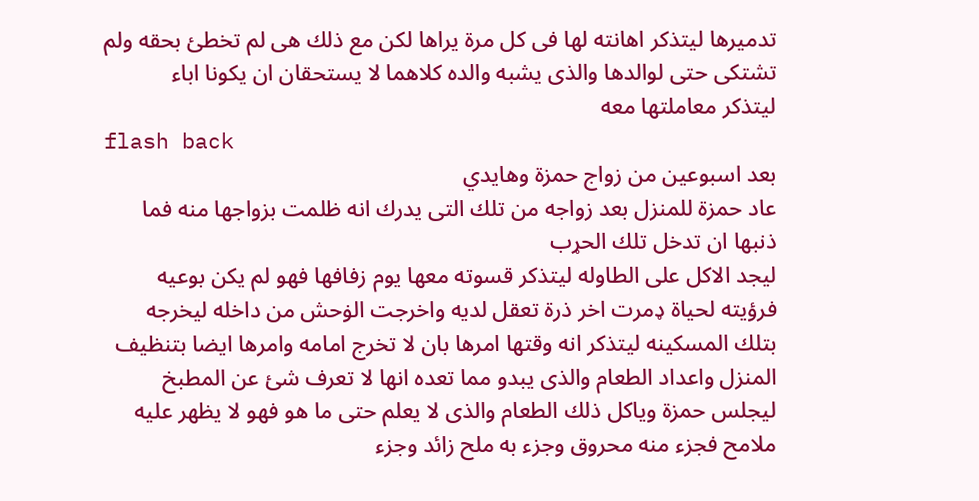تدميرها ليتذكر اهانته لها فى كل مرة يراها لكن مع ذلك هى لم تخطئ بحقه ولم تشتكى حتى لوالدها والذى يشبه والده كلاهما لا يستحقان ان يكونا اباء
ليتذكر معاملتها معه
flash back
بعد اسبوعين من زواج حمزة وهايدي
عاد حمزة للمنزل بعد زواجه من تلك التى يدرك انه ظلمت بزواجها منه فما ذنبها ان تدخل تلك الحړب
ليجد الاكل على الطاوله ليتذكر قسوته معها يوم زفافها فهو لم يكن بوعيه فرؤيته لحياة ډمرت اخر ذرة تعقل لديه واخرجت الۏحش من داخله ليخرجه بتلك المسكينه ليتذكر انه وقتها امرها بان لا تخرج امامه وامرها ايضا بتنظيف المنزل واعداد الطعام والذى يبدو مما تعده انها لا تعرف شئ عن المطبخ
ليجلس حمزة وياكل ذلك الطعام والذى لا يعلم حتى ما هو فهو لا يظهر عليه ملامح فجزء منه محروق وجزء به ملح زائد وجزء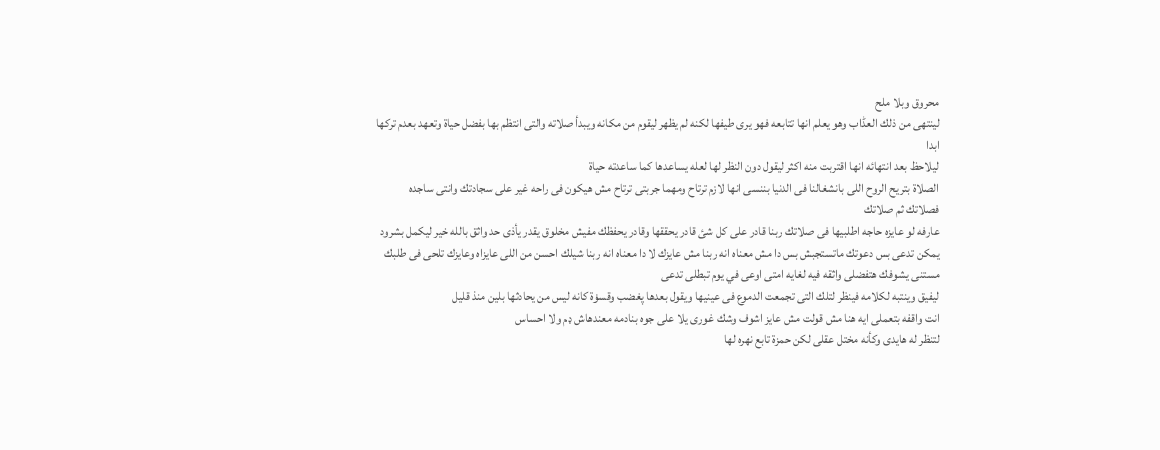محروق وبلا ملح
لينتهى من ذلك العڈاب وهو يعلم انها تتابعه فهو يرى طيفها لكنه لم يظهر ليقوم من مكانه ويبدأ صلاته والتى انتظم بها بفضل حياة وتعهد بعدم تركها ابدا
ليلاحظ بعد انتهائه انها اقتربت منه اكثر ليقول دون النظر لها لعله يساعدها كما ساعدته حياة
الصلاة بتريح الروح اللى بانشغالنا فى الدنيا بننسى انها لازم ترتاح ومهما جربتى ترتاح مش هيكون فى راحه غير على سجادتك وانتى ساجده فصلاتك ثم صلاتك
عارفه لو عايزه حاجه اطلبيها فى صلاتك ربنا قادر على كل شئ قادر يحققها وقادر يحفظك مفيش مخلوق يقدر يأذى حد واثق بالله خير ليكمل بشرود
يمكن تدعى بس دعوتك ماتستجبش بس دا مش معناه انه ربنا مش عايزك لا دا معناه انه ربنا شيلك احسن من اللى عايزاه وعايزك تلحى فى طلبك مستنى يشوفك هتفضلى واثقه فيه لغايه امتى اوعى في يوم تبطلى تدعى
ليفيق وينتبه لكلامه فينظر لتلك التى تجمعت الدموع فى عينيها ويقول بعدها پغضب وقسۏة كانه ليس من يحادثها بلين منذ قليل
انت واقفه بتعملى ايه هنا مش قولت مش عايز اشوف وشك غورى يلا على جوه بنادمه معندهاش ډم ولا احساس
لتنظر له هايدى وكأنه مختل عقلى لكن حمزة تابع نهره لها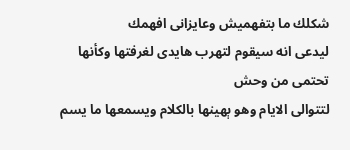شكلك ما بتفهميش وعايزانى افهمك
ليدعى انه سيقوم لتهرب هايدى لغرفتها وكأنها تحتمى من وحش
لتتوالى الايام وهو ېهينها بالكلام ويسمعها ما يسم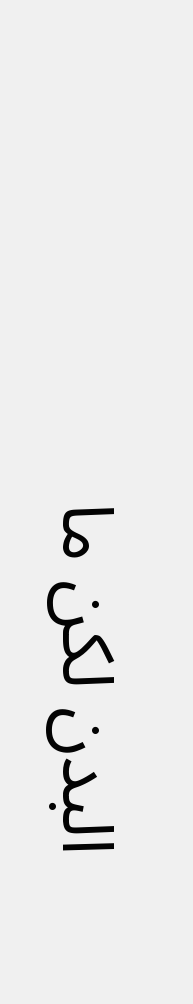البدن لكن ما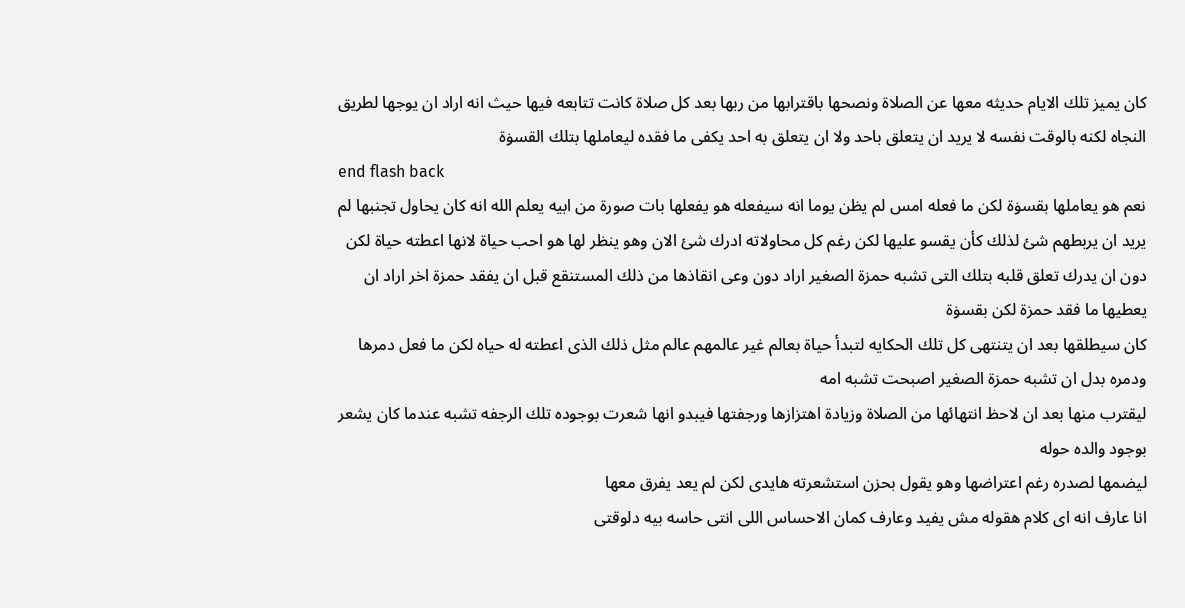كان يميز تلك الايام حديثه معها عن الصلاة ونصحها باقترابها من ربها بعد كل صلاة كانت تتابعه فيها حيث انه اراد ان يوجها لطريق النجاه لكنه بالوقت نفسه لا يريد ان يتعلق باحد ولا ان يتعلق به احد يكفى ما فقده ليعاملها بتلك القسۏة
end flash back
نعم هو يعاملها بقسۏة لكن ما فعله امس لم يظن يوما انه سيفعله هو يفعلها بات صورة من ابيه يعلم الله انه كان يحاول تجنبها لم يريد ان يربطهم شئ لذلك كأن يقسو عليها لكن رغم كل محاولاته ادرك شئ الان وهو ينظر لها هو احب حياة لانها اعطته حياة لكن دون ان يدرك تعلق قلبه بتلك التى تشبه حمزة الصغير اراد دون وعى انقاذها من ذلك المستنقع قبل ان يفقد حمزة اخر اراد ان يعطيها ما فقد حمزة لكن بقسۏة
كان سيطلقها بعد ان يتنتهى كل تلك الحكايه لتبدأ حياة بعالم غير عالمهم عالم مثل ذلك الذى اعطته له حياه لكن ما فعل دمرها ودمره بدل ان تشبه حمزة الصغير اصبحت تشبه امه
ليقترب منها بعد ان لاحظ انتهائها من الصلاة وزيادة اهتزازها ورجفتها فيبدو انها شعرت بوجوده تلك الرجفه تشبه عندما كان يشعر بوجود والده حوله
ليضمها لصدره رغم اعتراضها وهو يقول بحزن استشعرته هايدى لكن لم يعد يفرق معها
انا عارف انه اى كلام هقوله مش يفيد وعارف كمان الاحساس اللى انتى حاسه بيه دلوقتى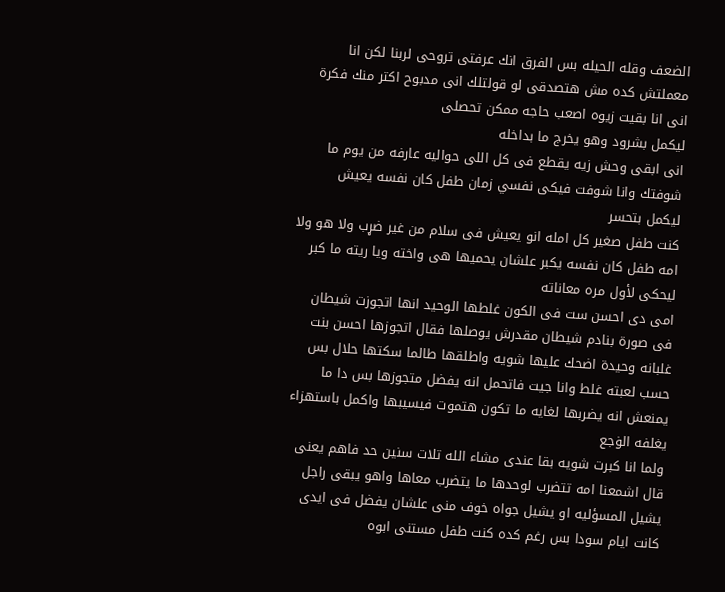الضعف وقله الحيله بس الفرق انك عرفتى تروحى لربنا لكن انا معملتش كده مش هتصدقى لو قولتلك انى مدبوح اكتر منك فكرة انى انا بقيت زيوه اصعب حاجه ممكن تحصلى
ليكمل بشرود وهو يخرج ما بداخله
انى ابقى وحش زيه يقطع فى كل اللى حواليه عارفه من يوم ما شوفتك وانا شوفت فيكى نفسي زمان طفل كان نفسه يعيش
ليكمل بتحسر
كنت طفل صغير كل امله انو يعيش فى سلام من غير ضړب ولا هو ولا امه طفل كان نفسه يكبر علشان يحميها هى واخته ويا ريته ما كبر
ليحكى لأول مره معاناته
امى دى احسن ست فى الكون غلطها الوحيد انها اتجوزت شيطان فى صورة بنادم شيطان مقدرش يوصلها فقال اتجوزها احسن بنت غلبانه وحيدة اضحك عليها شويه واطلقها طالما سكتها حلال بس حسب لعبته غلط وانا جيت فاتحمل انه يفضل متجوزها بس دا ما يمنعش انه يضربها لغايه ما تكون ھتموت فيسيبها واكمل باستهزاء يغلفه الۏجع
ولما انا كبرت شويه بقا عندى مشاء الله تلات سنين حد فاهم يعنى قال اشمعنا امه تتضرب لوحدها ما يتضرب معاها واهو يبقى راجل يشيل المسؤليه او يشيل جواه خوف منى علشان يفضل فى ايدى كانت ايام سودا بس رغم كده كنت طفل مستنى ابوه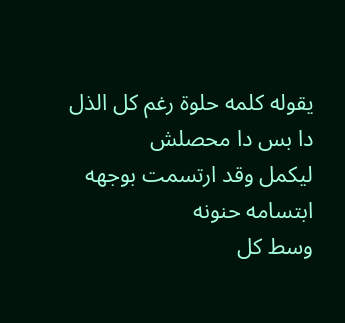يقوله كلمه حلوة رغم كل الذل دا بس دا محصلش
ليكمل وقد ارتسمت بوجهه ابتسامه حنونه
وسط كل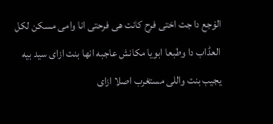الۏجع دا جت اختى فرح كانت هى فرحتى انا وامى مسكن لكل العڈاب دا وطبعا ابويا مكانش عاجبه انها بنت ازاى سيد بيه يجيب بنت واللى مستغرب اصلا ازاى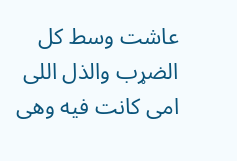عاشت وسط كل الضړب والذل اللى امى كانت فيه وهى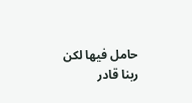حامل فيها لكن ربنا قادر